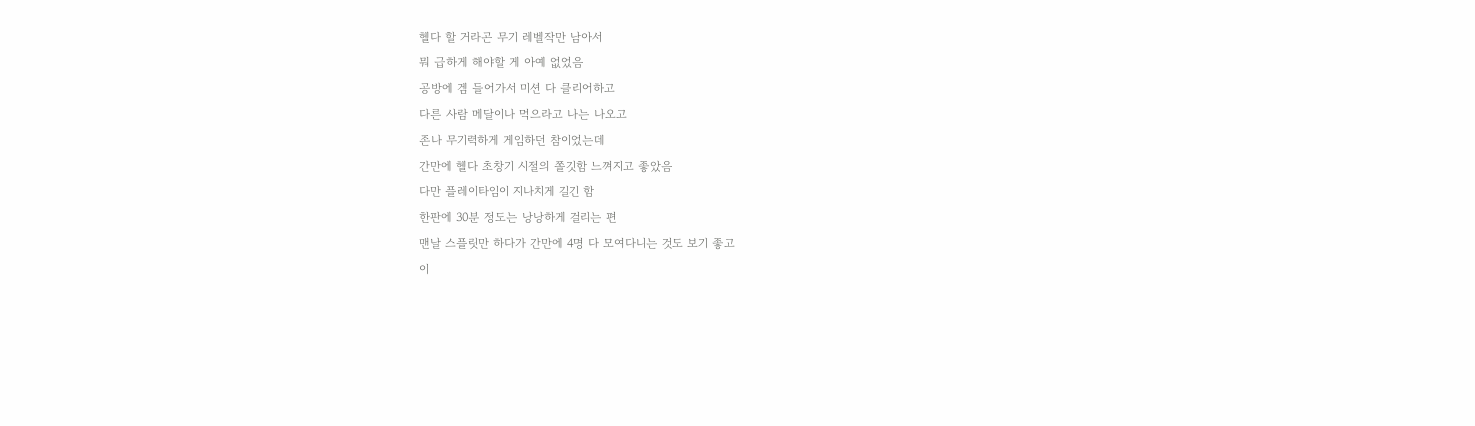헬다 할 거라곤 무기 레벨작만 남아서
뭐 급하게 해야할 게 아예 없었음
공방에 겜 들어가서 미션 다 클리어하고
다른 사람 메달이나 먹으라고 나는 나오고
존나 무기력하게 게임하던 참이었는데
간만에 헬다 초창기 시절의 쫄깃함 느껴지고 좋았음
다만 플레이타임이 지나치게 길긴 함
한판에 30분 정도는 낭낭하게 걸리는 편
맨날 스플릿만 하다가 간만에 4명 다 모여다니는 것도 보기 좋고
이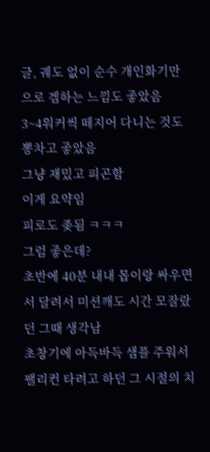글, 궤도 없이 순수 개인화기만으로 겜하는 느낌도 좋았음
3~4워커씩 떼지어 다니는 것도 뽕차고 좋았음
그냥 재밌고 피곤함
이게 요약임
피로도 좆됨 ㅋㅋㅋ
그럼 좋은데?
초반에 40분 내내 몹이랑 싸우면서 달려서 미션깨도 시간 모잘랐던 그때 생각남
초창기에 아득바득 샘플 주워서 팰리컨 타려고 하던 그 시절의 치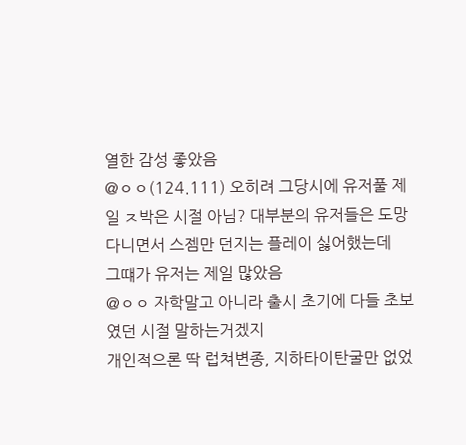열한 감성 좋았음
@ㅇㅇ(124.111) 오히려 그당시에 유저풀 제일 ㅈ박은 시절 아님? 대부분의 유저들은 도망다니면서 스젬만 던지는 플레이 싫어했는데
그떄가 유저는 제일 많았음
@ㅇㅇ 자학말고 아니라 출시 초기에 다들 초보였던 시절 말하는거겠지
개인적으론 딱 럽쳐변종, 지하타이탄굴만 없었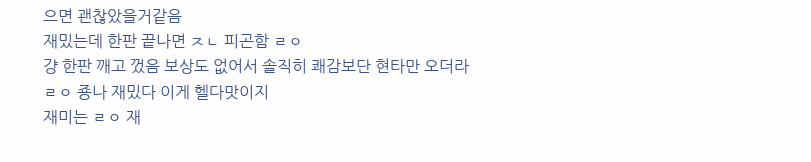으면 괜찮았을거같음
재밌는데 한판 끝나면 ㅈㄴ 피곤함 ㄹㅇ
걍 한판 깨고 껐음 보상도 없어서 솔직히 쾌감보단 현타만 오더라
ㄹㅇ 죵나 재밌다 이게 헬다맛이지
재미는 ㄹㅇ 재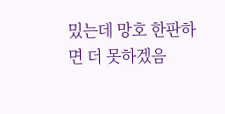밌는데 망호 한판하면 더 못하겠음